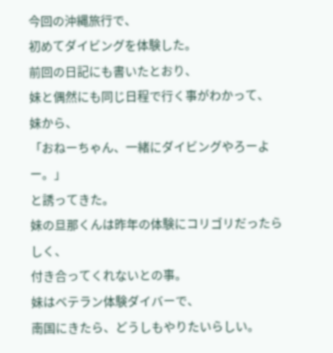今回の沖縄旅行で、
初めてダイビングを体験した。
前回の日記にも書いたとおり、
妹と偶然にも同じ日程で行く事がわかって、
妹から、
「おねーちゃん、一緒にダイビングやろーよー。」
と誘ってきた。
妹の旦那くんは昨年の体験にコリゴリだったらしく、
付き合ってくれないとの事。
妹はベテラン体験ダイバーで、
南国にきたら、どうしもやりたいらしい。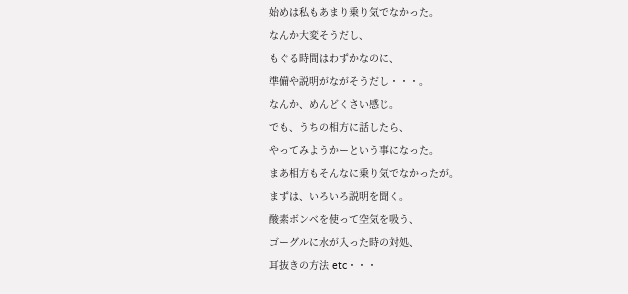始めは私もあまり乗り気でなかった。
なんか大変そうだし、
もぐる時間はわずかなのに、
準備や説明がながそうだし・・・。
なんか、めんどくさい感じ。
でも、うちの相方に話したら、
やってみようかーという事になった。
まあ相方もそんなに乗り気でなかったが。
まずは、いろいろ説明を聞く。
酸素ボンベを使って空気を吸う、
ゴーグルに水が入った時の対処、
耳抜きの方法 etc・・・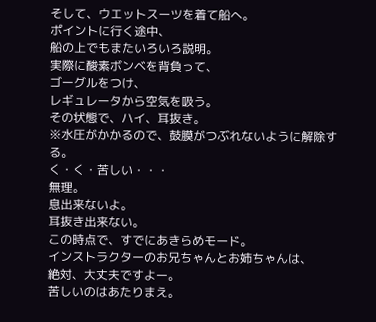そして、ウエットスーツを着て船へ。
ポイントに行く途中、
船の上でもまたいろいろ説明。
実際に酸素ボンベを背負って、
ゴーグルをつけ、
レギュレータから空気を吸う。
その状態で、ハイ、耳抜き。
※水圧がかかるので、鼓膜がつぶれないように解除する。
く・く・苦しい・・・
無理。
息出来ないよ。
耳抜き出来ない。
この時点で、すでにあきらめモード。
インストラクターのお兄ちゃんとお姉ちゃんは、
絶対、大丈夫ですよー。
苦しいのはあたりまえ。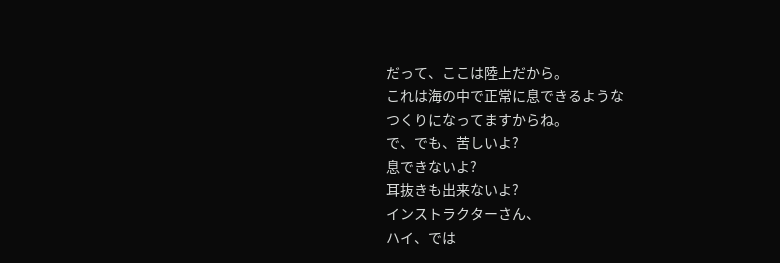だって、ここは陸上だから。
これは海の中で正常に息できるような
つくりになってますからね。
で、でも、苦しいよ?
息できないよ?
耳抜きも出来ないよ?
インストラクターさん、
ハイ、では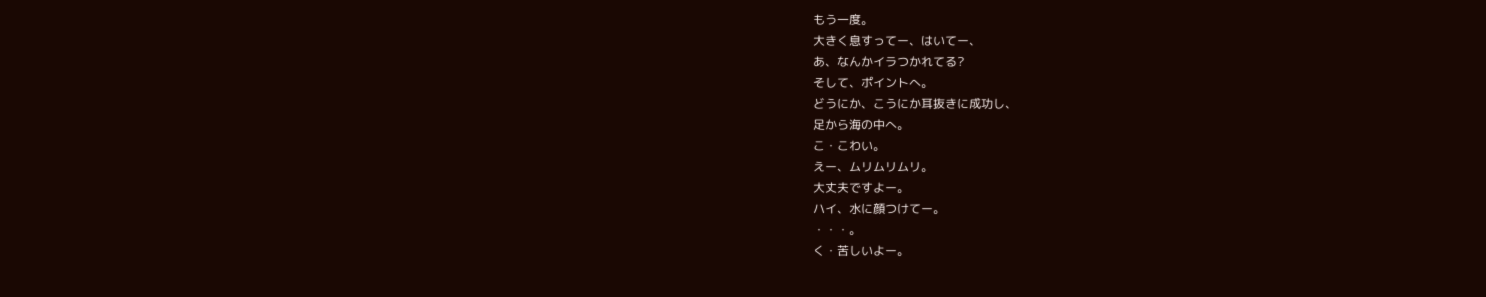もう一度。
大きく息すってー、はいてー、
あ、なんかイラつかれてる?
そして、ポイントへ。
どうにか、こうにか耳抜きに成功し、
足から海の中へ。
こ・こわい。
えー、ムリムリムリ。
大丈夫ですよー。
ハイ、水に顔つけてー。
・・・。
く・苦しいよー。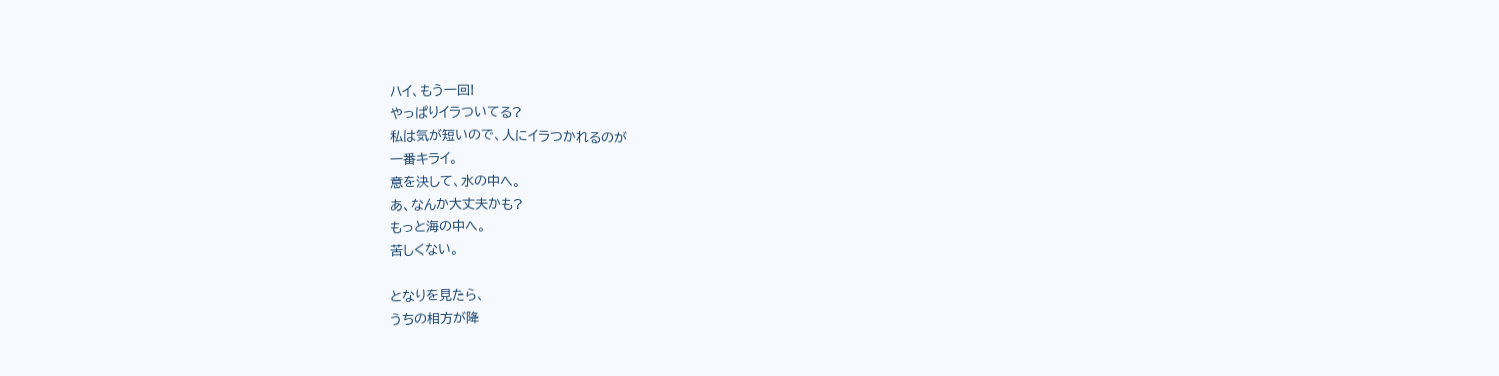ハイ、もう一回!
やっぱりイラついてる?
私は気が短いので、人にイラつかれるのが
一番キライ。
意を決して、水の中へ。
あ、なんか大丈夫かも?
もっと海の中へ。
苦しくない。

となりを見たら、
うちの相方が降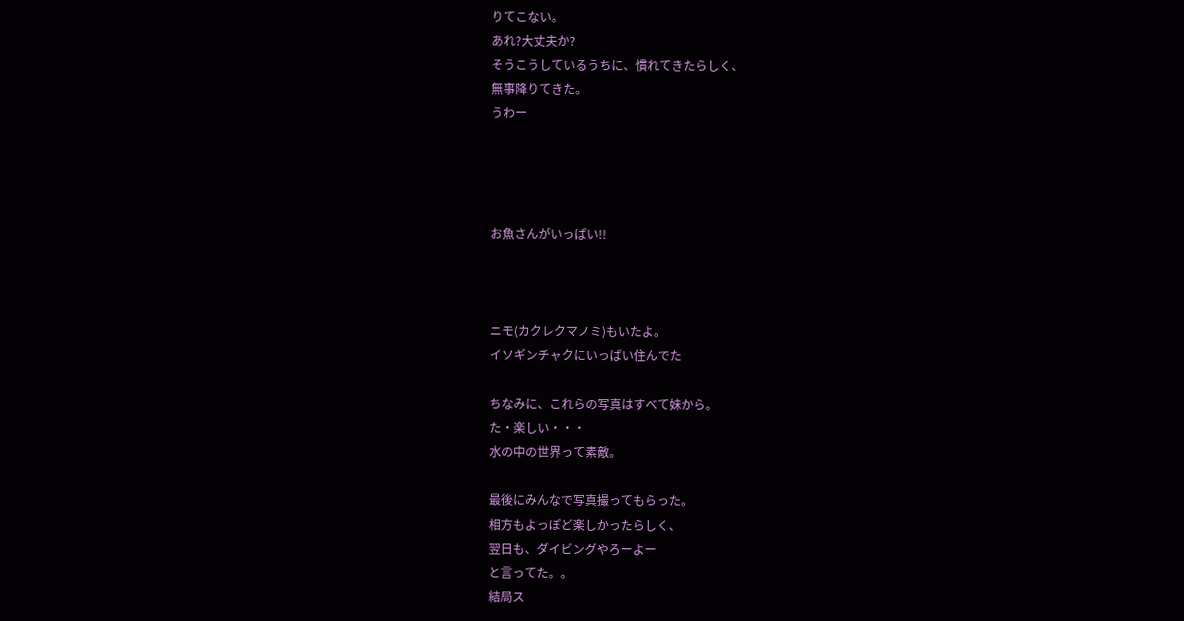りてこない。
あれ?大丈夫か?
そうこうしているうちに、慣れてきたらしく、
無事降りてきた。
うわー




お魚さんがいっぱい!!



ニモ(カクレクマノミ)もいたよ。
イソギンチャクにいっぱい住んでた

ちなみに、これらの写真はすべて妹から。
た・楽しい・・・
水の中の世界って素敵。

最後にみんなで写真撮ってもらった。
相方もよっぽど楽しかったらしく、
翌日も、ダイビングやろーよー
と言ってた。。
結局ス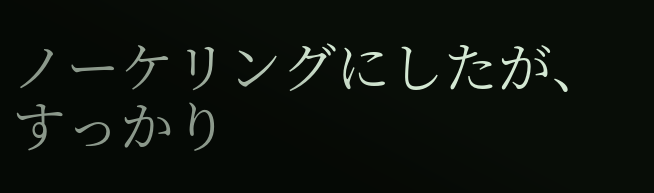ノーケリングにしたが、すっかり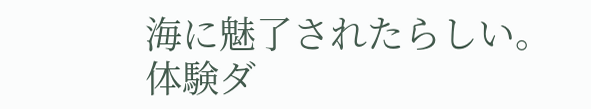海に魅了されたらしい。
体験ダ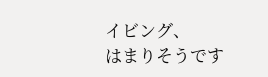イビング、
はまりそうです